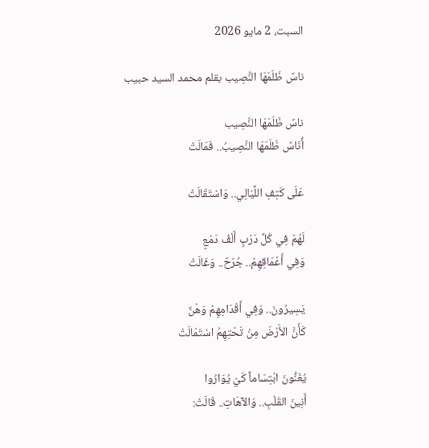السبت، 2 مايو 2026

ناسٌ ظَلَمَهَا النَّصِيب بقلم محمد السيد حبيب

ناسٌ ظَلَمَهَا النَّصِيب
أُنَاسٌ ظَلَمَهَا النَّصِيبُ.. فَمَالَتْ

عَلَى كَتِفِ اللَّيَالِي.. وَاسْتَقَالَتْ

لَهُمْ فِي كُلِّ دَرْبٍ أَلْفُ دَمْعٍ
وَفِي أَعْمَاقِهِمْ.. جُرْحٌ.. وَغَالَتْ

يَسِيرُونَ.. وَفِي أَقْدَامِهِمْ وَهْنٌ
كَأَنَّ الأَرْضَ مِنْ تَحْتِهِمُ اسْتَمَالَتْ

يُغَنُّونَ ابْتِسَاماً كَيْ يُوَارُوا
أَنِينَ القَلْبِ.. وَالآهَاتِ.. قَالَتْ: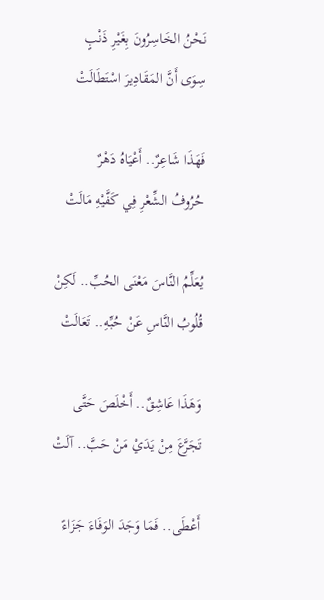نَحْنُ الخَاسِرُونَ بِغَيْرِ ذَنْبٍ
سِوَى أَنَّ المَقَادِيرَ اسْتَطَالَتْ

فَهَذَا شَاعِرٌ.. أَعْيَاهُ دَهْرٌ
حُرُوفُ الشِّعْرِ فِي كَفَّيْهِ مَالَتْ

يُعَلِّمُ النَّاسَ مَعْنَى الحُبِّ.. لَكِنْ
قُلُوبُ النَّاسِ عَنْ حُبِّهِ.. تَعَالَتْ

وَهَذَا عَاشِقٌ.. أَخْلَصَ حَتَّى
تَجَرَّعَ مِنْ يَدَيْ مَنْ حَبَّ.. آلَتْ

أَعْطَى.. فَمَا وَجَدَ الوَفَاءَ جَزَاءً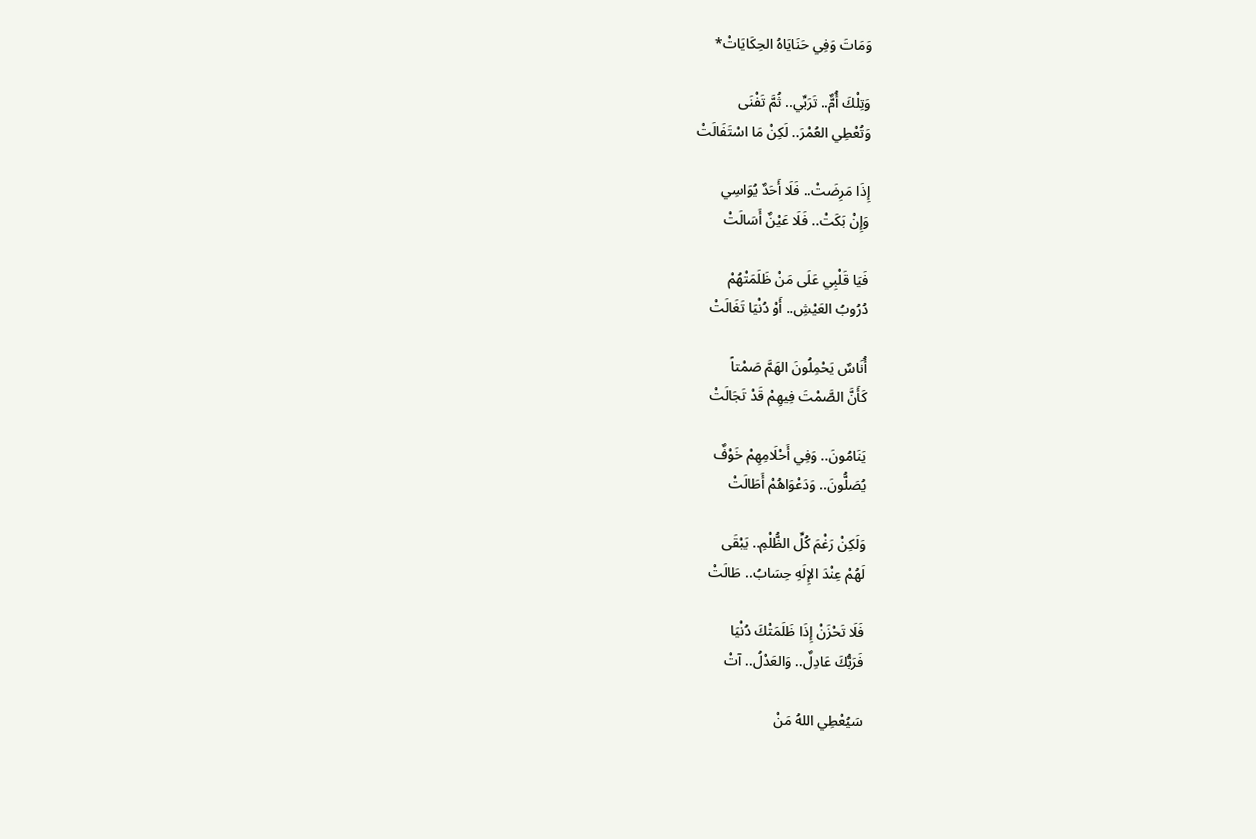وَمَاتَ وَفِي حَنَايَاهُ الحِكَايَاتْ*

وَتِلْكَ أُمٌّ.. تَرَبِّي.. ثُمَّ تَفْنَى
وَتُعْطِي العُمْرَ.. لَكِنْ مَا اسْتَفَالَتْ

إِذَا مَرِضَتْ.. فَلَا أَحَدٌ يُوَاسِي
وَإِنْ بَكَتْ.. فَلَا عَيْنٌ أَسَالَتْ

فَيَا قَلْبِي عَلَى مَنْ ظَلَمَتْهُمْ
دُرُوبُ العَيْشِ.. أَوْ دُنْيَا تَغَالَتْ

أُنَاسٌ يَحْمِلُونَ الهَمَّ صَمْتاً
كَأَنَّ الصَّمْتَ فِيهِمْ قَدْ تَجَالَتْ

يَنَامُونَ.. وَفِي أَحْلَامِهِمْ خَوْفٌ
يُصَلُّونَ.. وَدَعْوَاهُمْ أَطَالَتْ

وَلَكِنْ رَغْمَ كُلِّ الظُّلْمِ.. يَبْقَى
لَهُمْ عِنْدَ الإِلَهِ حِسَابُ.. طَالَتْ

فَلَا تَحْزَنْ إِذَا ظَلَمَتْكَ دُنْيَا
فَرَبُّكَ عَادِلٌ.. وَالعَدْلُ.. آتْ

سَيُعْطِي اللهُ مَنْ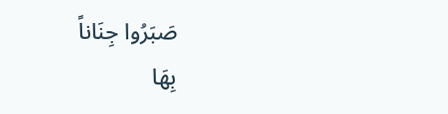صَبَرُوا جِنَاناً
بِهَا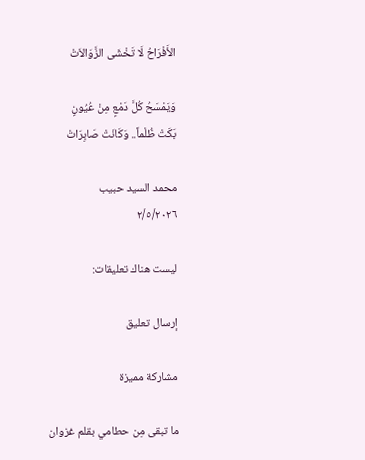الأَفْرَاحُ لَا تَخْشَى الزَّوَالاَتْ

وَيَمْسَحُ كُلَّ دَمْعٍ مِنْ عُيُونٍ
بَكَتْ ظُلْماً.. وَكَانَتْ صَابِرَاتْ

محمد السيد حبيب
٢/٥/٢٠٢٦

ليست هناك تعليقات:

إرسال تعليق

مشاركة مميزة

ما تبقى مِن حطامي بقلم غزوان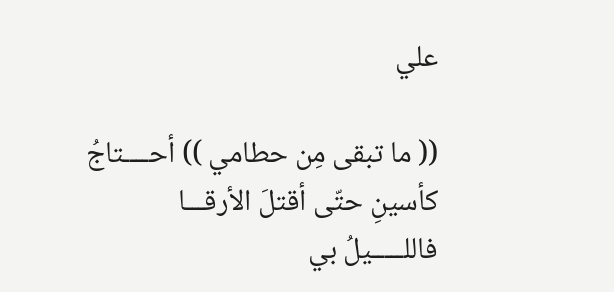علي

(( ما تبقى مِن حطامي )) أحــــتاجُ كأسينِ حتّى أقتلَ الأرقـــا                  فاللـــــيلُ بي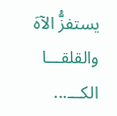يستفزُّ الآهَ والقلقـــا الكـــ...